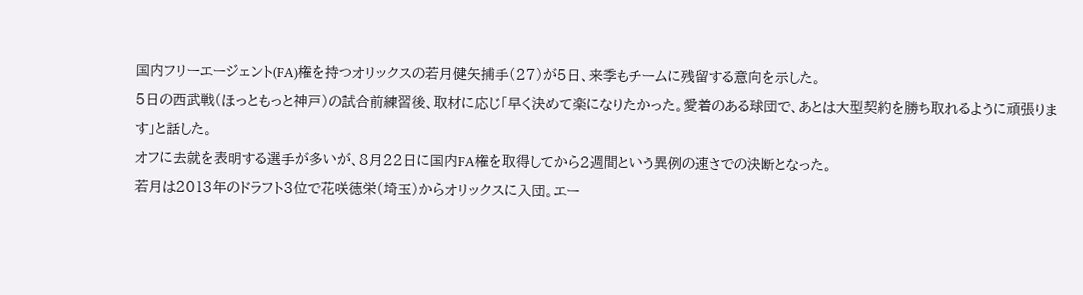国内フリーエージェント(FA)権を持つオリックスの若月健矢捕手(27)が5日、来季もチームに残留する意向を示した。
5日の西武戦(ほっともっと神戸)の試合前練習後、取材に応じ「早く決めて楽になりたかった。愛着のある球団で、あとは大型契約を勝ち取れるように頑張ります」と話した。
オフに去就を表明する選手が多いが、8月22日に国内FA権を取得してから2週間という異例の速さでの決断となった。
若月は2013年のドラフト3位で花咲徳栄(埼玉)からオリックスに入団。エー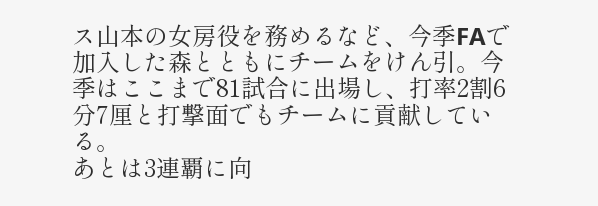ス山本の女房役を務めるなど、今季FAで加入した森とともにチームをけん引。今季はここまで81試合に出場し、打率2割6分7厘と打撃面でもチームに貢献している。
あとは3連覇に向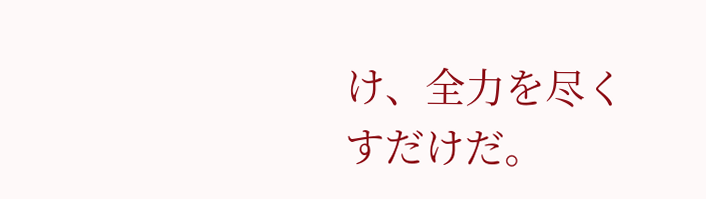け、全力を尽くすだけだ。